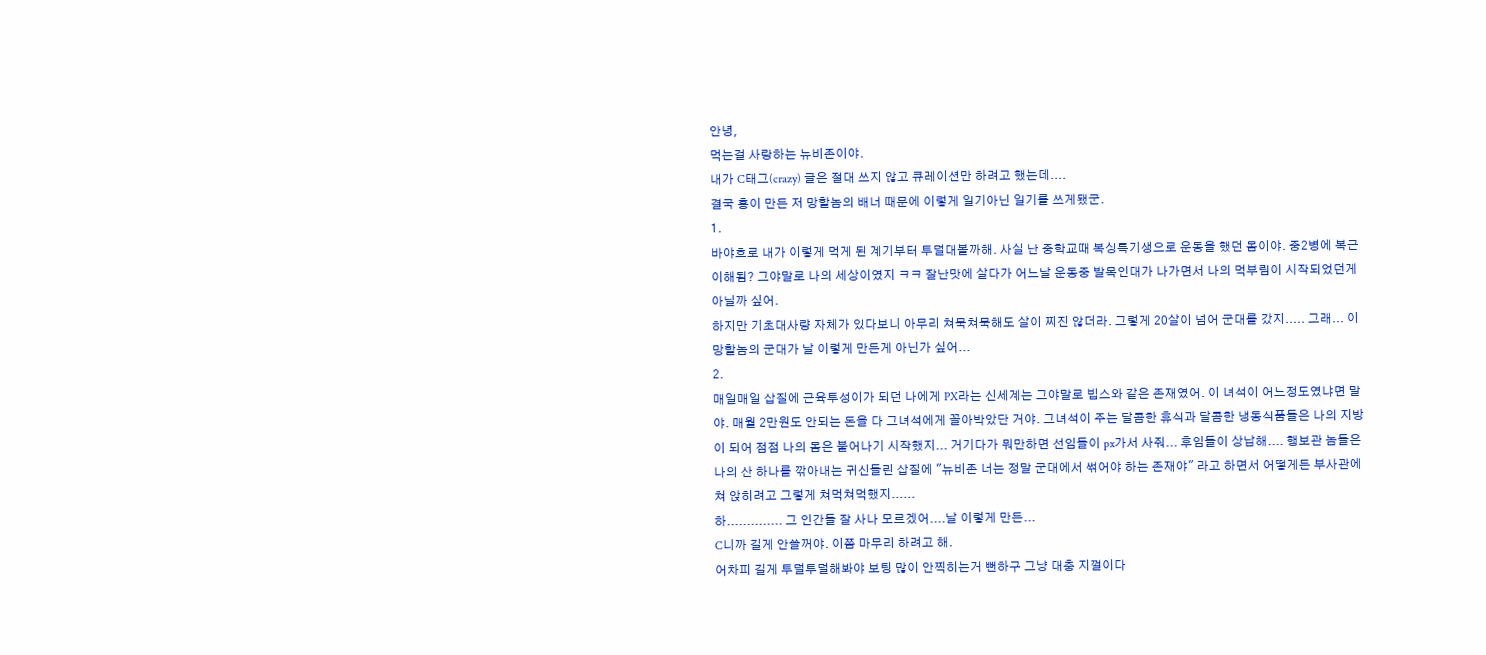안녕,
먹는걸 사랑하는 뉴비존이야.
내가 C태그(crazy) 글은 절대 쓰지 않고 큐레이션만 하려고 했는데....
결국 횽이 만든 저 망할놈의 배너 때문에 이렇게 일기아닌 일기를 쓰게됐군.
1.
바야흐로 내가 이렇게 먹게 된 계기부터 투덜대볼까해. 사실 난 중학교때 복싱특기생으로 운동을 했던 몸이야. 중2병에 복근 이해됨? 그야말로 나의 세상이였지 ㅋㅋ 잘난맛에 살다가 어느날 운동중 발목인대가 나가면서 나의 먹부림이 시작되었던게 아닐까 싶어.
하지만 기초대사량 자체가 있다보니 아무리 쳐묵쳐묵해도 살이 찌진 않더라. 그렇게 20살이 넘어 군대를 갔지..... 그래... 이 망할놈의 군대가 날 이렇게 만든게 아닌가 싶어...
2.
매일매일 삽질에 근육투성이가 되던 나에게 PX라는 신세계는 그야말로 빕스와 같은 존재였어. 이 녀석이 어느정도였냐면 말야. 매월 2만원도 안되는 돈을 다 그녀석에게 꼴아박았단 거야. 그녀석이 주는 달콤한 휴식과 달콤한 냉동식품들은 나의 지방이 되어 점점 나의 몸은 불어나기 시작했지... 거기다가 뭐만하면 선임들이 px가서 사줘... 후임들이 상납해.... 행보관 놈들은 나의 산 하나를 깎아내는 귀신들린 삽질에 "뉴비존 너는 정말 군대에서 썪어야 하는 존재야" 라고 하면서 어떻게든 부사관에 쳐 앉히려고 그렇게 쳐먹쳐먹했지......
하.............. 그 인간들 잘 사나 모르겠어....날 이렇게 만든...
C니까 길게 안쓸꺼야. 이쯤 마무리 하려고 해.
어차피 길게 투덜투덜해봐야 보팅 많이 안찍히는거 뻔하구 그냥 대충 지껄이다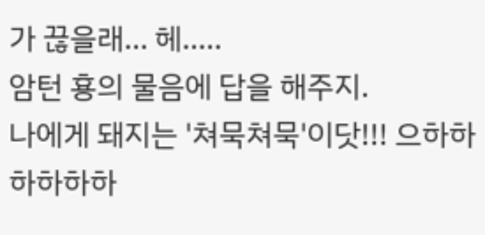가 끊을래... 헤.....
암턴 횽의 물음에 답을 해주지.
나에게 돼지는 '쳐묵쳐묵'이닷!!! 으하하하하하하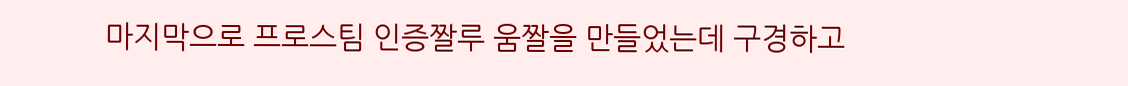마지막으로 프로스팀 인증짤루 움짤을 만들었는데 구경하고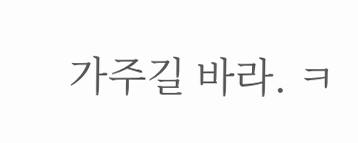가주길 바라. ㅋ